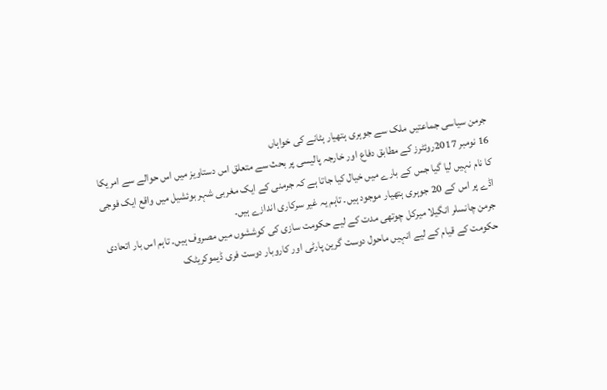جرمن سیاسی جماعتیں ملک سے جوہری ہتھیار ہٹانے کی خواہاں
16 نومبر 2017روئٹرز کے مطابق دفاع اور خارجہ پالیسی پر بحث سے متعلق اس دستاویز میں اس حوالے سے امریکا کا نام نہیں لیا گیا جس کے بارے میں خیال کیا جاتا ہے کہ جرمنی کے ایک مغربی شہر بوئشیل میں واقع ایک فوجی اڈے پر اس کے 20 جوہری ہتھیار موجود ہیں۔ تاہم یہ غیر سرکاری اندازے ہیں۔
جرمن چانسلر انگیلا میرکل چوتھی مدت کے لیے حکومت سازی کی کوششوں میں مصروف ہیں۔ تاہم اس بار اتحادی حکومت کے قیام کے لیے انہیں ماحول دوست گرین پارٹی اور کاروبار دوست فری ڈیموکریٹک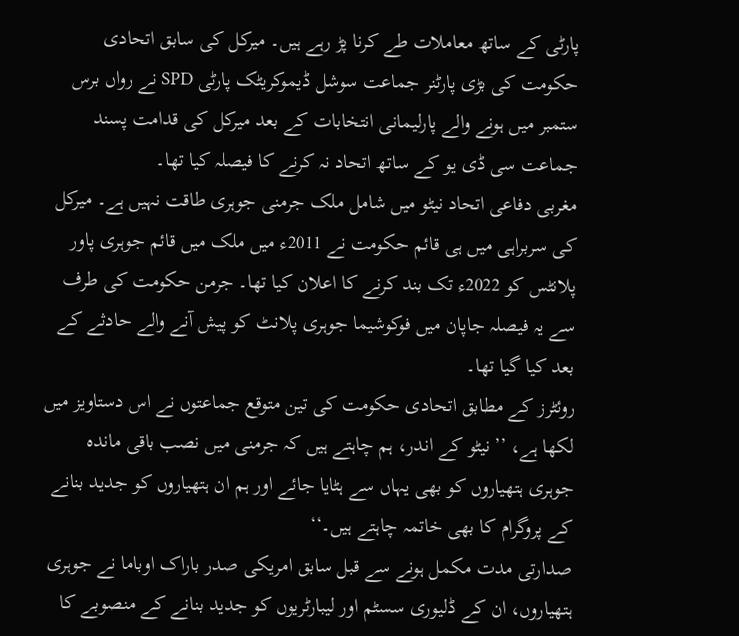پارٹی کے ساتھ معاملات طے کرنا پڑ رہے ہیں۔ میرکل کی سابق اتحادی حکومت کی بڑی پارٹنر جماعت سوشل ڈیموکریٹک پارٹی SPD نے رواں برس ستمبر میں ہونے والے پارلیمانی انتخابات کے بعد میرکل کی قدامت پسند جماعت سی ڈی یو کے ساتھ اتحاد نہ کرنے کا فیصلہ کیا تھا۔
مغربی دفاعی اتحاد نیٹو میں شامل ملک جرمنی جوہری طاقت نہیں ہے۔ میرکل کی سربراہی میں ہی قائم حکومت نے 2011ء میں ملک میں قائم جوہری پاور پلانٹس کو 2022ء تک بند کرنے کا اعلان کیا تھا۔ جرمن حکومت کی طرف سے یہ فیصلہ جاپان میں فوکوشیما جوہری پلانٹ کو پیش آنے والے حادثے کے بعد کیا گیا تھا۔
روئٹرز کے مطابق اتحادی حکومت کی تین متوقع جماعتوں نے اس دستاویز میں لکھا ہے، ’’نیٹو کے اندر، ہم چاہتے ہیں کہ جرمنی میں نصب باقی ماندہ جوہری ہتھیاروں کو بھی یہاں سے ہٹایا جائے اور ہم ان ہتھیاروں کو جدید بنانے کے پروگرام کا بھی خاتمہ چاہتے ہیں۔‘‘
صدارتی مدت مکمل ہونے سے قبل سابق امریکی صدر باراک اوباما نے جوہری ہتھیاروں، ان کے ڈلیوری سسٹم اور لیبارٹریوں کو جدید بنانے کے منصوبے کا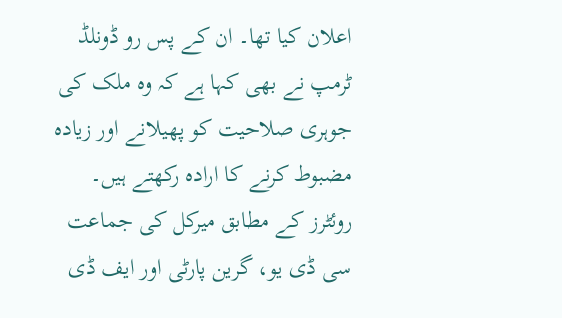اعلان کیا تھا۔ ان کے پس رو ڈونلڈ ٹرمپ نے بھی کہا ہے کہ وہ ملک کی جوہری صلاحیت کو پھیلانے اور زیادہ مضبوط کرنے کا ارادہ رکھتے ہیں۔
روئٹرز کے مطابق میرکل کی جماعت سی ڈی یو، گرین پارٹی اور ایف ڈی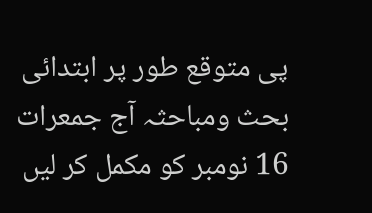پی متوقع طور پر ابتدائی بحث ومباحثہ آج جمعرات 16 نومبر کو مکمل کر لیں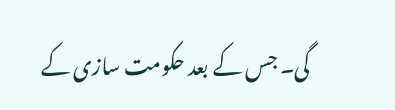گی۔ جس کے بعد حکومت سازی کے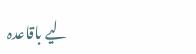لیے باقاعدہ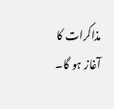مذاکرات کا آغاز ہو گا۔